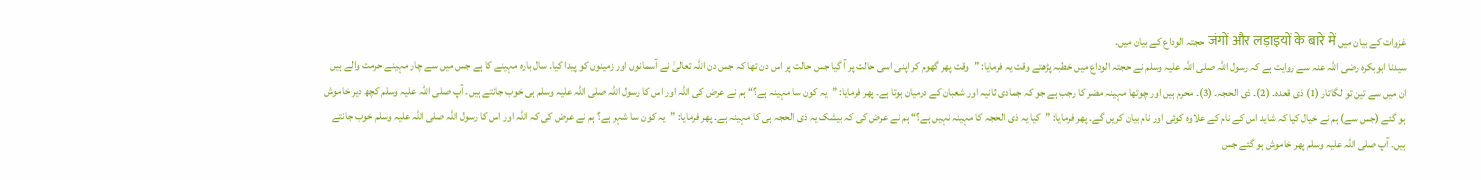غزوات کے بیان میں जंगों और लड़ाइयों के बारे में حجتہ الوداع کے بیان میں۔
سیدنا ابوبکرہ رضی اللہ عنہ سے روایت ہے کہ رسول اللہ صلی اللہ علیہ وسلم نے حجتہ الوداع میں خطبہ پڑھتے وقت یہ فرمایا: ”وقت پھر گھوم کر اپنی اسی حالت پر آ گیا جس حالت پر اس دن تھا کہ جس دن اللہ تعالیٰ نے آسمانوں اور زمینوں کو پیدا کیا۔ سال بارہ مہینے کا ہے جس میں سے چار مہینے حرمت والے ہیں ان میں سے تین تو لگاتار (1) ذی قعدہ۔ (2)۔ ذی الحجہ۔ (3)۔ محرم ہیں اور چوتھا مہینہ مضر کا رجب ہے جو کہ جمادی ثانیہ اور شعبان کے درمیان ہوتا ہے۔ پھر فرمایا: ”یہ کون سا مہینہ ہے؟“ ہم نے عرض کی اللہ اور اس کا رسول اللہ صلی اللہ علیہ وسلم ہی خوب جانتے ہیں۔ آپ صلی اللہ علیہ وسلم کچھ دیر خاموش ہو گئے (جس سے) ہم نے خیال کیا کہ شاید اس کے نام کے علاوہ کوئی اور نام بیان کریں گے۔ پھر فرمایا: ”کیا یہ ذی الحجہ کا مہینہ نہیں ہے؟“ ہم نے عرض کی کہ بیشک یہ ذی الحجہ ہی کا مہینہ ہے۔ پھر فرمایا: ”یہ کون سا شہر ہے؟ ہم نے عرض کی کہ اللہ اور اس کا رسول اللہ صلی اللہ علیہ وسلم خوب جانتے ہیں۔ آپ صلی اللہ علیہ وسلم پھر خاموش ہو گئے جس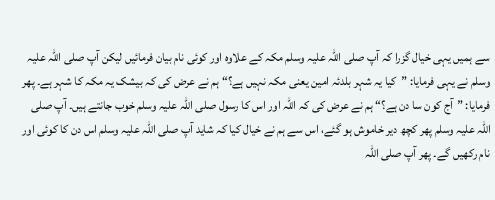سے ہمیں یہی خیال گزرا کہ آپ صلی اللہ علیہ وسلم مکہ کے علاوہ اور کوئی نام بیان فرمائیں لیکن آپ صلی اللہ علیہ وسلم نے یہی فرمایا: ”کیا یہ شہر بلدئہ امین یعنی مکہ نہیں ہے؟“ ہم نے عرض کی کہ بیشک یہ مکہ کا شہر ہے۔ پھر فرمایا: ”آج کون سا دن ہے؟“ ہم نے عرض کی کہ اللہ اور اس کا رسول صلی اللہ علیہ وسلم خوب جانتے ہیں۔ آپ صلی اللہ علیہ وسلم پھر کچھ دیر خاموش ہو گئے، اس سے ہم نے خیال کیا کہ شاید آپ صلی اللہ علیہ وسلم اس دن کا کوئی اور نام رکھیں گے۔ پھر آپ صلی اللہ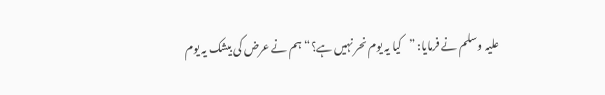علیہ وسلم نے فرمایا: ”کیا یہ یوم نحر نہیں ہے؟“ ہم نے عرض کی بیشک یہ یوم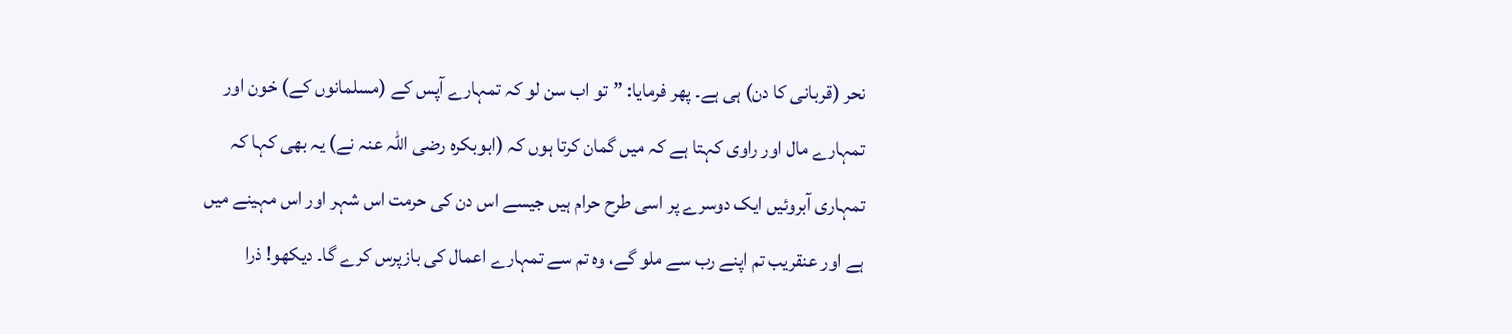نحر (قربانی کا دن) ہی ہے۔ پھر فرمایا: ”تو اب سن لو کہ تمہارے آپس کے (مسلمانوں کے) خون اور تمہارے مال اور راوی کہتا ہے کہ میں گمان کرتا ہوں کہ (ابوبکرہ رضی اللہ عنہ نے) یہ بھی کہا کہ تمہاری آبروئیں ایک دوسرے پر اسی طرح حرام ہیں جیسے اس دن کی حرمت اس شہر اور اس مہینے میں ہے اور عنقریب تم اپنے رب سے ملو گے، وہ تم سے تمہارے اعمال کی بازپرس کرے گا۔ دیکھو! ذرا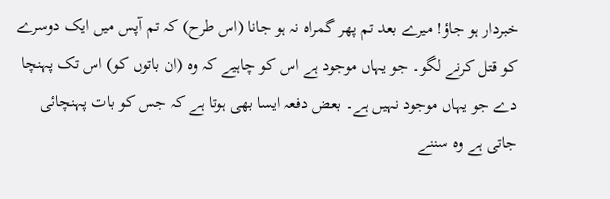خبردار ہو جاؤ! میرے بعد تم پھر گمراہ نہ ہو جانا (اس طرح) کہ تم آپس میں ایک دوسرے کو قتل کرنے لگو۔ جو یہاں موجود ہے اس کو چاہیے کہ وہ (ان باتوں کو) اس تک پہنچا دے جو یہاں موجود نہیں ہے۔ بعض دفعہ ایسا بھی ہوتا ہے کہ جس کو بات پہنچائی جاتی ہے وہ سننے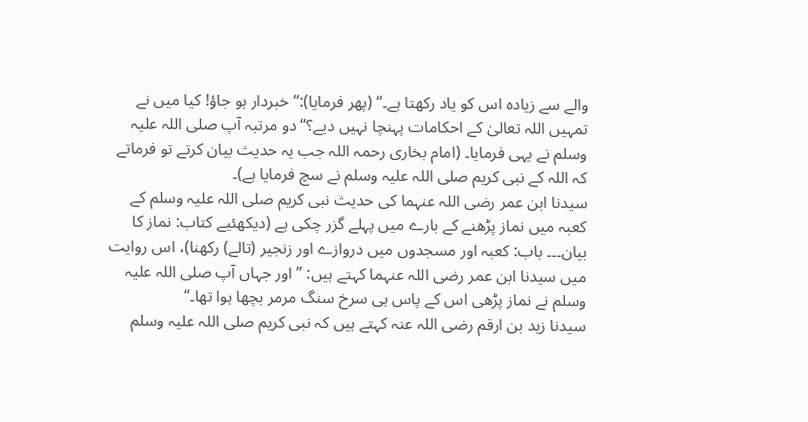والے سے زیادہ اس کو یاد رکھتا ہے۔“ (پھر فرمایا):“ خبردار ہو جاؤ! کیا میں نے تمہیں اللہ تعالیٰ کے احکامات پہنچا نہیں دیے؟“ دو مرتبہ آپ صلی اللہ علیہ وسلم نے یہی فرمایا۔ (امام بخاری رحمہ اللہ جب یہ حدیث بیان کرتے تو فرماتے کہ اللہ کے نبی کریم صلی اللہ علیہ وسلم نے سچ فرمایا ہے)۔
سیدنا ابن عمر رضی اللہ عنہما کی حدیث نبی کریم صلی اللہ علیہ وسلم کے کعبہ میں نماز پڑھنے کے بارے میں پہلے گزر چکی ہے (دیکھئیے کتاب: نماز کا بیان۔۔۔ باب: کعبہ اور مسجدوں میں دروازے اور زنجیر (تالے) رکھنا)، اس روایت میں سیدنا ابن عمر رضی اللہ عنہما کہتے ہیں: ”اور جہاں آپ صلی اللہ علیہ وسلم نے نماز پڑھی اس کے پاس ہی سرخ سنگ مرمر بچھا ہوا تھا۔“
سیدنا زید بن ارقم رضی اللہ عنہ کہتے ہیں کہ نبی کریم صلی اللہ علیہ وسلم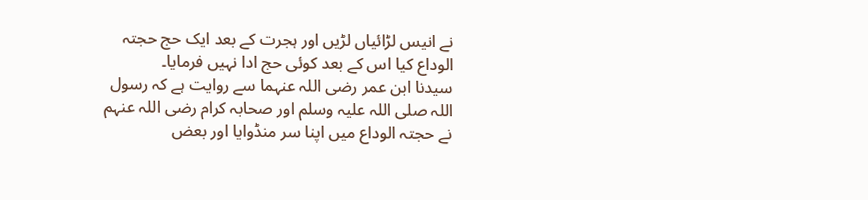نے انیس لڑائیاں لڑیں اور ہجرت کے بعد ایک حج حجتہ الوداع کیا اس کے بعد کوئی حج ادا نہیں فرمایا۔
سیدنا ابن عمر رضی اللہ عنہما سے روایت ہے کہ رسول اللہ صلی اللہ علیہ وسلم اور صحابہ کرام رضی اللہ عنہم نے حجتہ الوداع میں اپنا سر منڈوایا اور بعض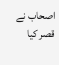اصحاب نے قصر کیا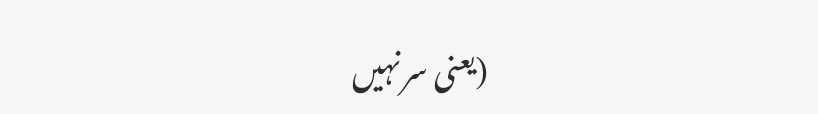(یعنی سر نہیں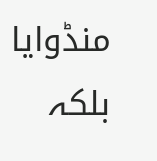منڈوایا بلکہ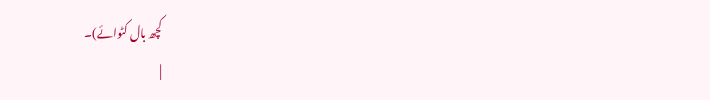کچھ بال کٹوائے)۔
|